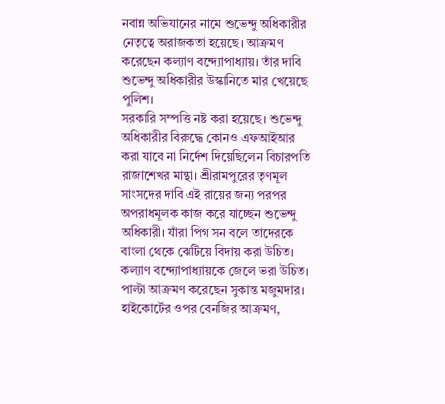নবান্ন অভিযানের নামে শুভেন্দু অধিকারীর নেতৃত্বে অরাজকতা হয়েছে। আক্রমণ করেছেন কল্যাণ বন্দ্যোপাধ্যায়। তাঁর দাবি শুভেন্দু অধিকারীর উস্কানিতে মার খেয়েছে পুলিশ।
সরকারি সম্পত্তি নষ্ট করা হয়েছে। শুভেন্দু অধিকারীর বিরুদ্ধে কোনও এফআইআর করা যাবে না নির্দেশ দিয়েছিলেন বিচারপতি রাজাশেখর মান্থা। শ্রীরামপুরের তৃণমূল সাংসদের দাবি এই রায়ের জন্য পরপর অপরাধমূলক কাজ করে যাচ্ছেন শুভেন্দু অধিকারী। যাঁরা পিগ সন বলে তাদেরকে বাংলা থেকে ঝেটিয়ে বিদায় করা উচিত। কল্যাণ বন্দ্যোপাধ্যায়কে জেলে ভরা উচিত। পাল্টা আক্রমণ করেছেন সুকান্ত মজুমদার। হাইকোর্টের ওপর বেনজির আক্রমণ,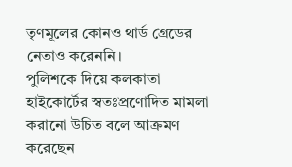তৃণমূলের কোনও থার্ড গ্রেডের নেতাও করেননি।
পুলিশকে দিয়ে কলকাতা হাইকোর্টের স্বতঃপ্রণোদিত মামলা করানো উচিত বলে আক্রমণ করেছেন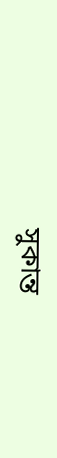সুকান্ত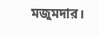মজুমদার।